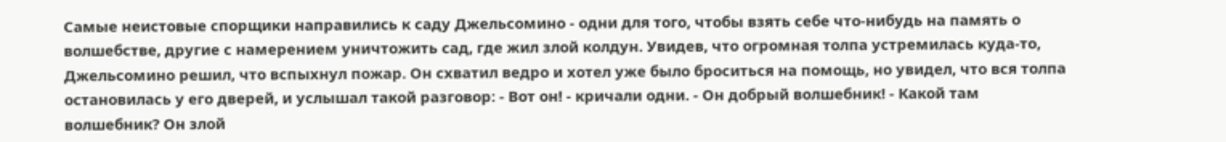Самые неистовые спорщики направились к саду Джельсомино - одни для того, чтобы взять себе что-нибудь на память о волшебстве, другие с намерением уничтожить сад, где жил злой колдун. Увидев, что огромная толпа устремилась куда-то, Джельсомино решил, что вспыхнул пожар. Он схватил ведро и хотел уже было броситься на помощь, но увидел, что вся толпа остановилась у его дверей, и услышал такой разговор: - Вот он! - кричали одни. - Он добрый волшебник! - Какой там волшебник? Он злой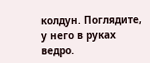колдун. Поглядите, у него в руках ведро.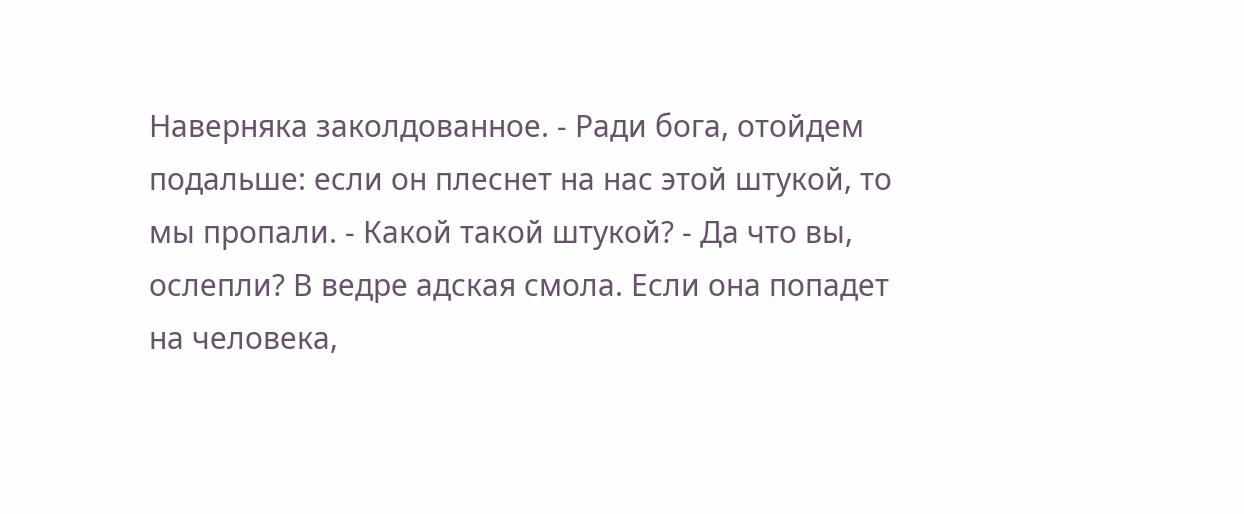Наверняка заколдованное. - Ради бога, отойдем подальше: если он плеснет на нас этой штукой, то мы пропали. - Какой такой штукой? - Да что вы, ослепли? В ведре адская смола. Если она попадет на человека,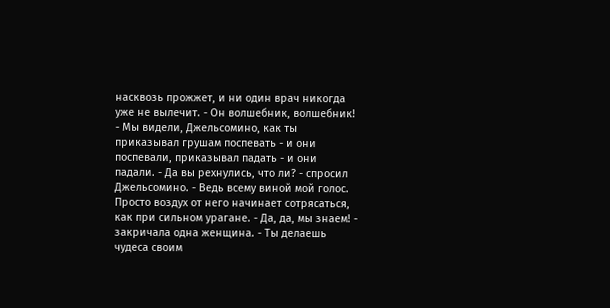насквозь прожжет, и ни один врач никогда уже не вылечит. - Он волшебник, волшебник! - Мы видели, Джельсомино, как ты приказывал грушам поспевать - и они поспевали, приказывал падать - и они падали. - Да вы рехнулись, что ли? - спросил Джельсомино. - Ведь всему виной мой голос. Просто воздух от него начинает сотрясаться, как при сильном урагане. - Да, да, мы знаем! - закричала одна женщина. - Ты делаешь чудеса своим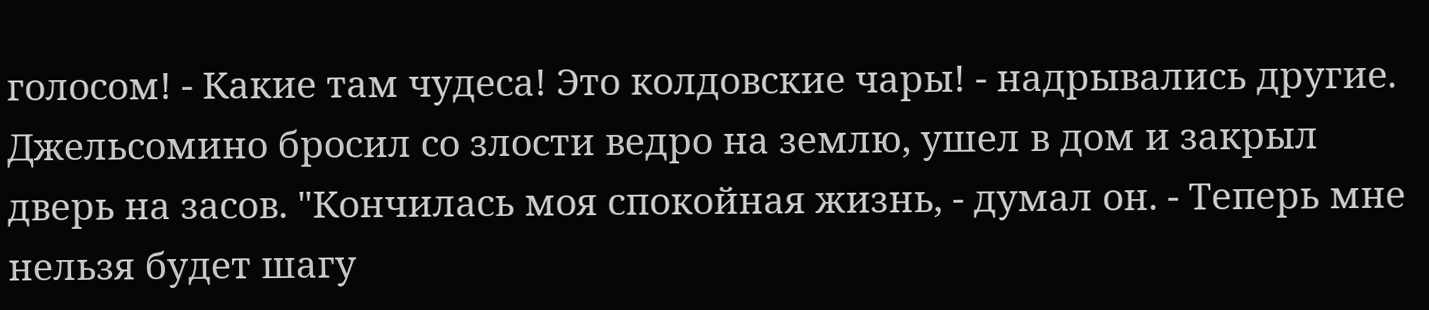голосом! - Какие там чудеса! Это колдовские чары! - надрывались другие. Джельсомино бросил со злости ведро на землю, ушел в дом и закрыл дверь на засов. "Кончилась моя спокойная жизнь, - думал он. - Теперь мне нельзя будет шагу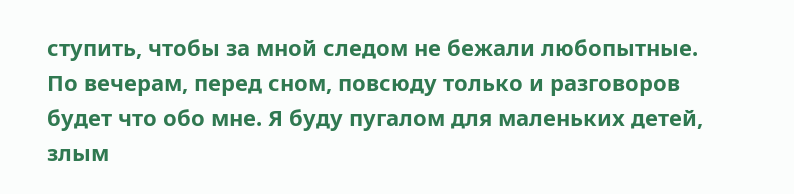ступить, чтобы за мной следом не бежали любопытные. По вечерам, перед сном, повсюду только и разговоров будет что обо мне. Я буду пугалом для маленьких детей, злым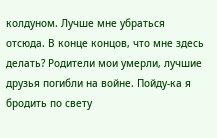колдуном. Лучше мне убраться отсюда. В конце концов, что мне здесь делать? Родители мои умерли, лучшие друзья погибли на войне. Пойду-ка я бродить по свету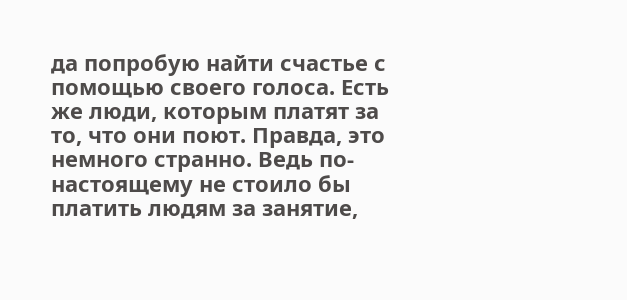да попробую найти счастье с помощью своего голоса. Есть же люди, которым платят за то, что они поют. Правда, это немного странно. Ведь по-настоящему не стоило бы платить людям за занятие,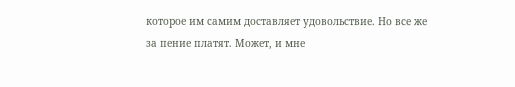которое им самим доставляет удовольствие. Но все же за пение платят. Может, и мне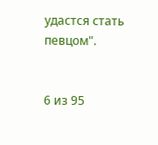удастся стать певцом".


6 из 95